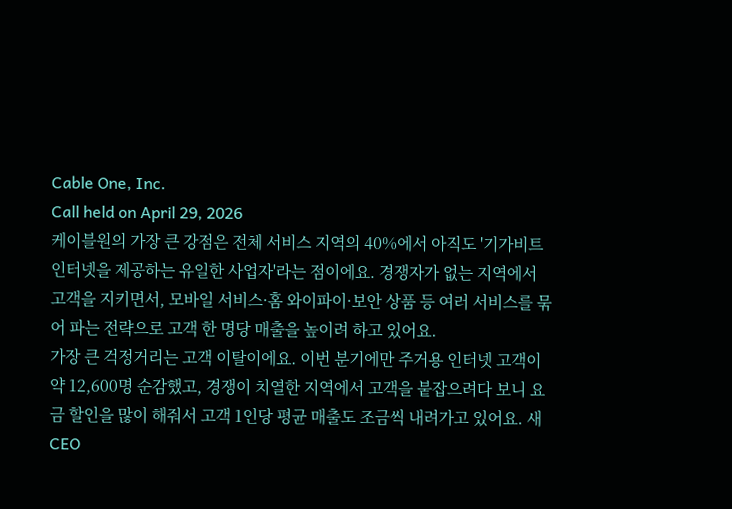Cable One, Inc.
Call held on April 29, 2026
케이블원의 가장 큰 강점은 전체 서비스 지역의 40%에서 아직도 '기가비트 인터넷을 제공하는 유일한 사업자'라는 점이에요. 경쟁자가 없는 지역에서 고객을 지키면서, 모바일 서비스·홈 와이파이·보안 상품 등 여러 서비스를 묶어 파는 전략으로 고객 한 명당 매출을 높이려 하고 있어요.
가장 큰 걱정거리는 고객 이탈이에요. 이번 분기에만 주거용 인터넷 고객이 약 12,600명 순감했고, 경쟁이 치열한 지역에서 고객을 붙잡으려다 보니 요금 할인을 많이 해줘서 고객 1인당 평균 매출도 조금씩 내려가고 있어요. 새 CEO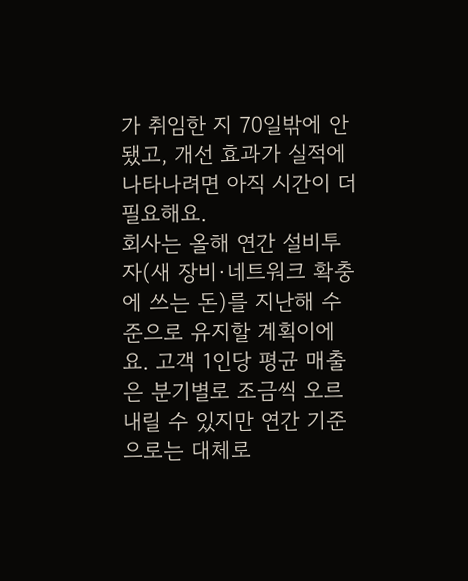가 취임한 지 70일밖에 안 됐고, 개선 효과가 실적에 나타나려면 아직 시간이 더 필요해요.
회사는 올해 연간 설비투자(새 장비·네트워크 확충에 쓰는 돈)를 지난해 수준으로 유지할 계획이에요. 고객 1인당 평균 매출은 분기별로 조금씩 오르내릴 수 있지만 연간 기준으로는 대체로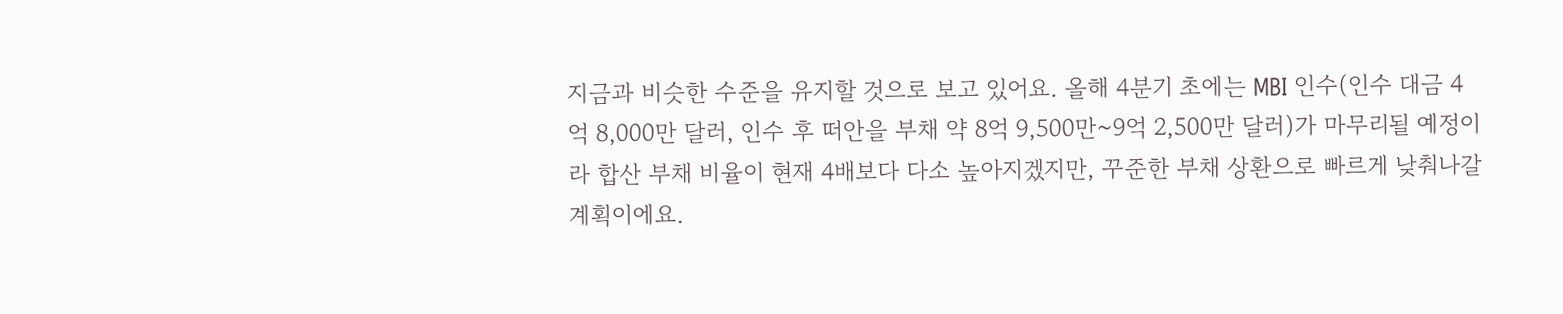지금과 비슷한 수준을 유지할 것으로 보고 있어요. 올해 4분기 초에는 MBI 인수(인수 대금 4억 8,000만 달러, 인수 후 떠안을 부채 약 8억 9,500만~9억 2,500만 달러)가 마무리될 예정이라 합산 부채 비율이 현재 4배보다 다소 높아지겠지만, 꾸준한 부채 상환으로 빠르게 낮춰나갈 계획이에요.